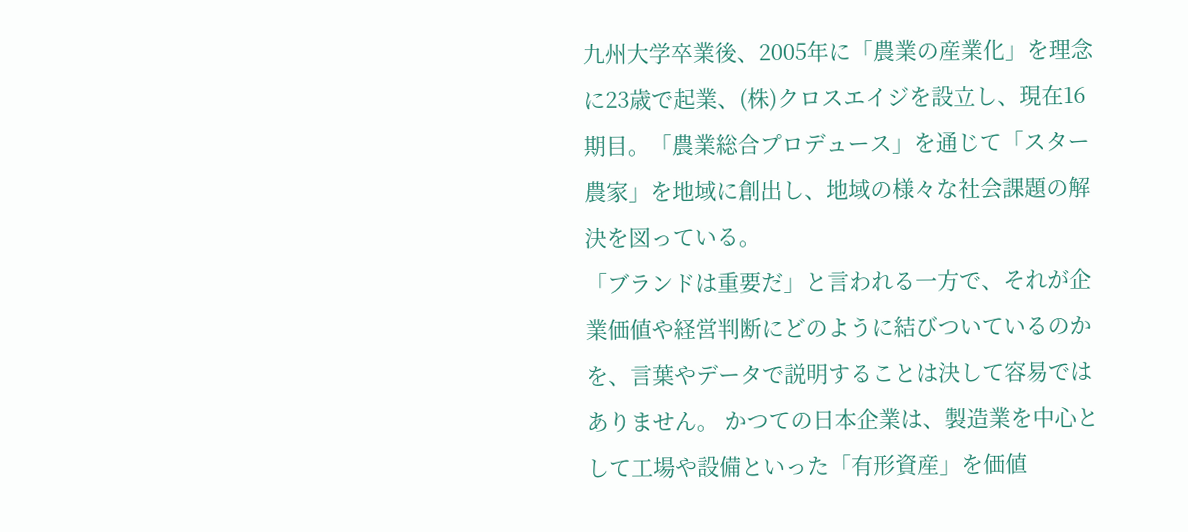九州大学卒業後、2005年に「農業の産業化」を理念に23歳で起業、(株)クロスエイジを設立し、現在16期目。「農業総合プロデュース」を通じて「スター農家」を地域に創出し、地域の様々な社会課題の解決を図っている。
「ブランドは重要だ」と言われる一方で、それが企業価値や経営判断にどのように結びついているのかを、言葉やデータで説明することは決して容易ではありません。 かつての日本企業は、製造業を中心として工場や設備といった「有形資産」を価値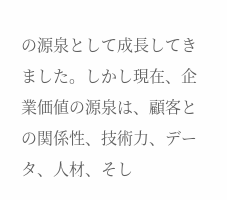の源泉として成長してきました。しかし現在、企業価値の源泉は、顧客との関係性、技術力、データ、人材、そし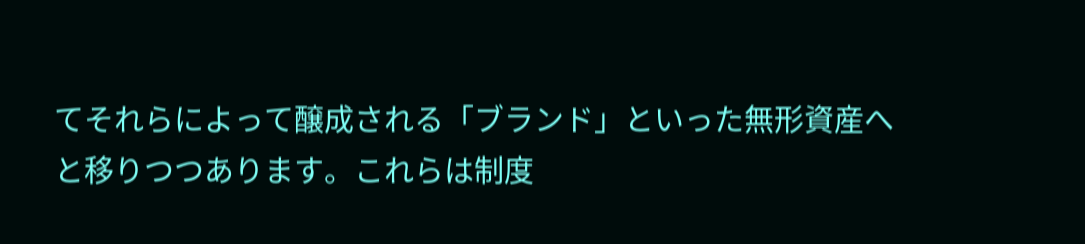てそれらによって醸成される「ブランド」といった無形資産へと移りつつあります。これらは制度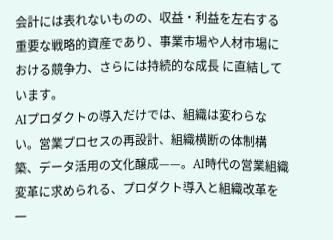会計には表れないものの、収益・利益を左右する重要な戦略的資産であり、事業市場や人材市場における競争力、さらには持続的な成長 に直結しています。
AIプロダクトの導入だけでは、組織は変わらない。営業プロセスの再設計、組織横断の体制構築、データ活用の文化醸成——。AI時代の営業組織変革に求められる、プロダクト導入と組織改革を一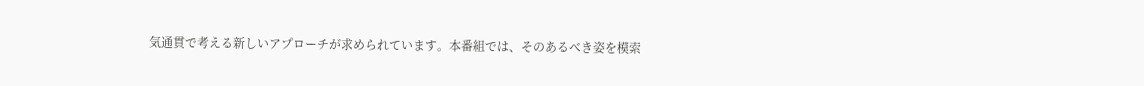気通貫で考える新しいアプローチが求められています。本番組では、そのあるべき姿を模索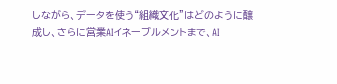しながら、データを使う“組織文化”はどのように醸成し、さらに営業AIイネーブルメントまで、AI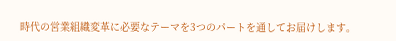時代の営業組織変革に必要なテーマを3つのパートを通してお届けします。